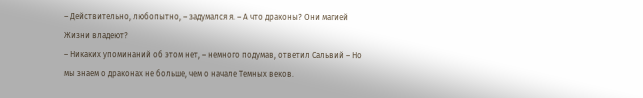– Действительно, любопытно, – задумался я. – А что драконы? Они магией Жизни владеют?
– Никаких упоминаний об этом нет, – немного подумав, ответил Сальвий – Но мы знаем о драконах не больше, чем о начале Темных веков.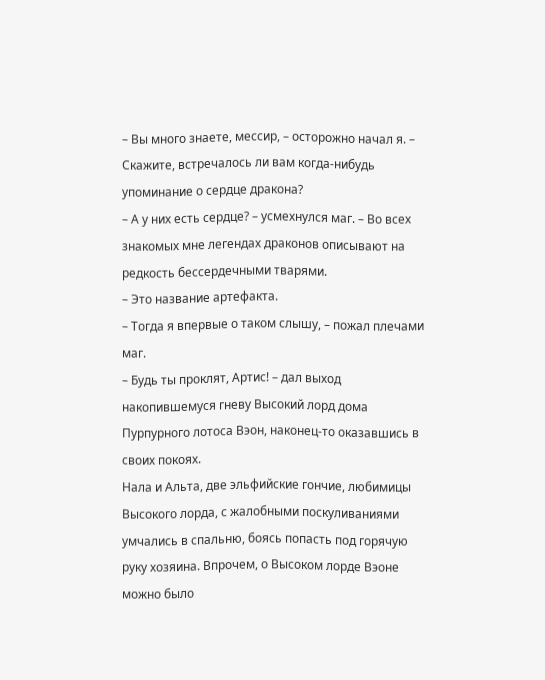– Вы много знаете, мессир, – осторожно начал я. – Скажите, встречалось ли вам когда-нибудь упоминание о сердце дракона?
– А у них есть сердце? – усмехнулся маг. – Во всех знакомых мне легендах драконов описывают на редкость бессердечными тварями.
– Это название артефакта.
– Тогда я впервые о таком слышу, – пожал плечами маг.
– Будь ты проклят, Артис! – дал выход накопившемуся гневу Высокий лорд дома Пурпурного лотоса Вэон, наконец-то оказавшись в своих покоях.
Нала и Альта, две эльфийские гончие, любимицы Высокого лорда, с жалобными поскуливаниями умчались в спальню, боясь попасть под горячую руку хозяина. Впрочем, о Высоком лорде Вэоне можно было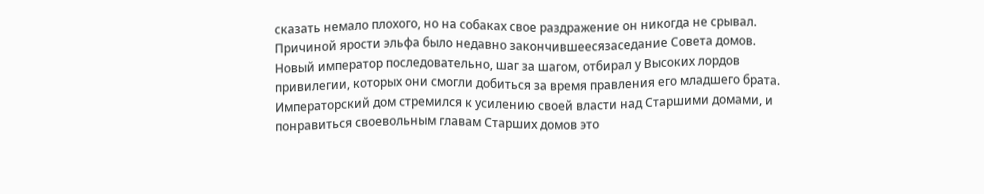сказать немало плохого, но на собаках свое раздражение он никогда не срывал.
Причиной ярости эльфа было недавно закончившеесязаседание Совета домов. Новый император последовательно, шаг за шагом, отбирал у Высоких лордов привилегии, которых они смогли добиться за время правления его младшего брата. Императорский дом стремился к усилению своей власти над Старшими домами, и понравиться своевольным главам Старших домов это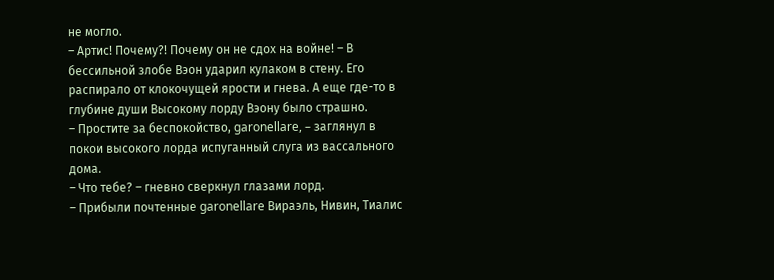не могло.
– Артис! Почему?! Почему он не сдох на войне! – В бессильной злобе Вэон ударил кулаком в стену. Его распирало от клокочущей ярости и гнева. А еще где-то в глубине души Высокому лорду Вэону было страшно.
– Простите за беспокойство, garonellare, – заглянул в покои высокого лорда испуганный слуга из вассального дома.
– Что тебе? – гневно сверкнул глазами лорд.
– Прибыли почтенные garonellare Вираэль, Нивин, Тиалис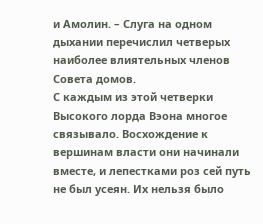и Амолин. – Слуга на одном дыхании перечислил четверых наиболее влиятельных членов Совета домов.
С каждым из этой четверки Высокого лорда Вэона многое связывало. Восхождение к вершинам власти они начинали вместе, и лепестками роз сей путь не был усеян. Их нельзя было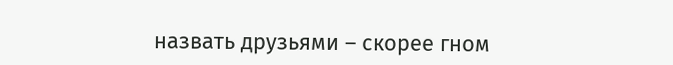назвать друзьями – скорее гном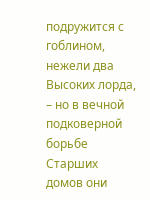подружится с гоблином, нежели два Высоких лорда, – но в вечной подковерной борьбе Старших домов они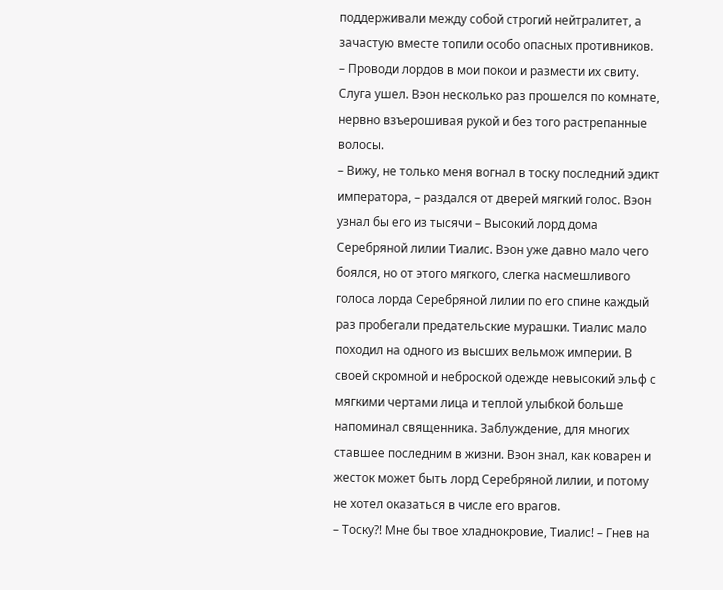поддерживали между собой строгий нейтралитет, а зачастую вместе топили особо опасных противников.
– Проводи лордов в мои покои и размести их свиту.
Слуга ушел. Вэон несколько раз прошелся по комнате, нервно взъерошивая рукой и без того растрепанные волосы.
– Вижу, не только меня вогнал в тоску последний эдикт императора, – раздался от дверей мягкий голос. Вэон узнал бы его из тысячи – Высокий лорд дома Серебряной лилии Тиалис. Вэон уже давно мало чего боялся, но от этого мягкого, слегка насмешливого голоса лорда Серебряной лилии по его спине каждый раз пробегали предательские мурашки. Тиалис мало походил на одного из высших вельмож империи. В своей скромной и неброской одежде невысокий эльф с мягкими чертами лица и теплой улыбкой больше напоминал священника. Заблуждение, для многих ставшее последним в жизни. Вэон знал, как коварен и жесток может быть лорд Серебряной лилии, и потому не хотел оказаться в числе его врагов.
– Тоску?! Мне бы твое хладнокровие, Тиалис! – Гнев на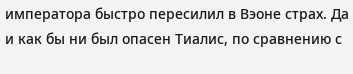императора быстро пересилил в Вэоне страх. Да и как бы ни был опасен Тиалис, по сравнению с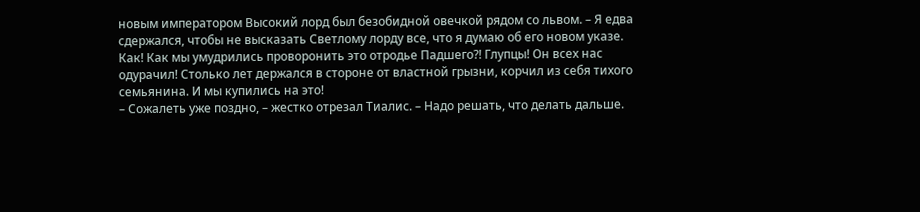новым императором Высокий лорд был безобидной овечкой рядом со львом. – Я едва сдержался, чтобы не высказать Светлому лорду все, что я думаю об его новом указе. Как! Как мы умудрились проворонить это отродье Падшего?! Глупцы! Он всех нас одурачил! Столько лет держался в стороне от властной грызни, корчил из себя тихого семьянина. И мы купились на это!
– Сожалеть уже поздно, – жестко отрезал Тиалис. – Надо решать, что делать дальше.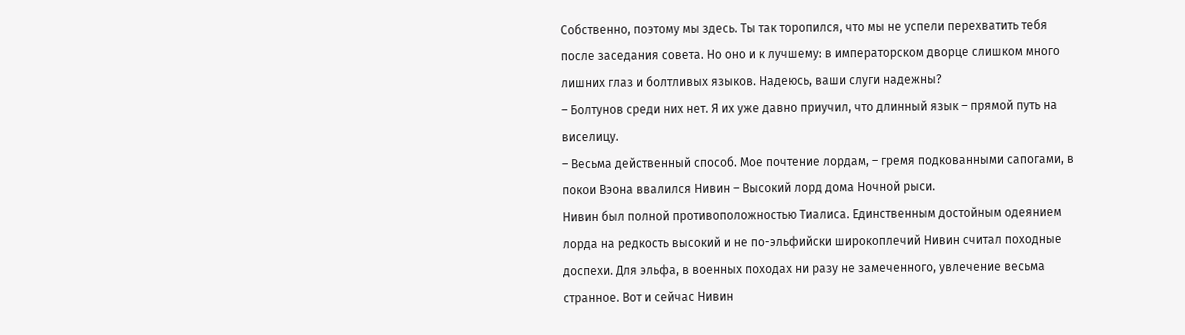Собственно, поэтому мы здесь. Ты так торопился, что мы не успели перехватить тебя после заседания совета. Но оно и к лучшему: в императорском дворце слишком много лишних глаз и болтливых языков. Надеюсь, ваши слуги надежны?
– Болтунов среди них нет. Я их уже давно приучил, что длинный язык – прямой путь на виселицу.
– Весьма действенный способ. Мое почтение лордам, – гремя подкованными сапогами, в покои Вэона ввалился Нивин – Высокий лорд дома Ночной рыси.
Нивин был полной противоположностью Тиалиса. Единственным достойным одеянием лорда на редкость высокий и не по-эльфийски широкоплечий Нивин считал походные доспехи. Для эльфа, в военных походах ни разу не замеченного, увлечение весьма странное. Вот и сейчас Нивин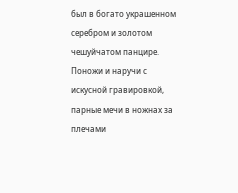был в богато украшенном серебром и золотом чешуйчатом панцире. Поножи и наручи с искусной гравировкой, парные мечи в ножнах за плечами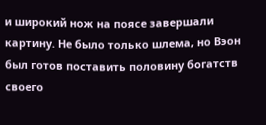и широкий нож на поясе завершали картину. Не было только шлема, но Вэон был готов поставить половину богатств своего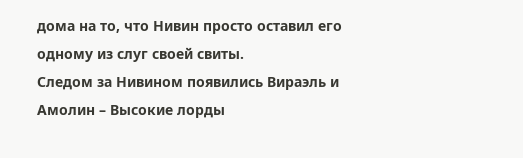дома на то, что Нивин просто оставил его одному из слуг своей свиты.
Следом за Нивином появились Вираэль и Амолин – Высокие лорды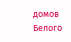домов Белого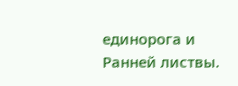единорога и Ранней листвы.